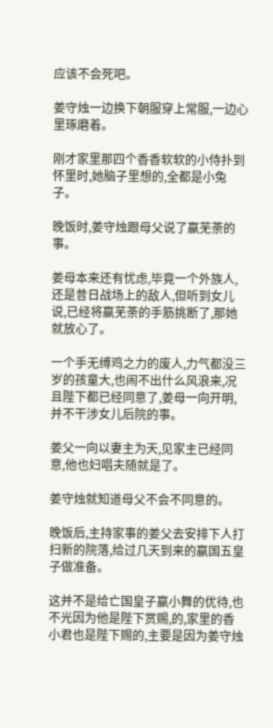应该不会死吧。

姜守烛一边换下朝服穿上常服,一边心里琢磨着。

刚才家里那四个香香软软的小侍扑到怀里时,她脑子里想的,全都是小兔子。

晚饭时,姜守烛跟母父说了嬴芜荼的事。

姜母本来还有忧虑,毕竟一个外族人,还是昔日战场上的敌人,但听到女儿说,已经将嬴芜荼的手筋挑断了,那她就放心了。

一个手无缚鸡之力的废人,力气都没三岁的孩童大,也闹不出什么风浪来,况且陛下都已经同意了,姜母一向开明,并不干涉女儿后院的事。

姜父一向以妻主为天,见家主已经同意,他也妇唱夫随就是了。

姜守烛就知道母父不会不同意的。

晚饭后,主持家事的姜父去安排下人打扫新的院落,给过几天到来的嬴国五皇子做准备。

这并不是给亡国皇子嬴小舞的优待,也不光因为他是陛下赏赐,的,家里的香小君也是陛下赐的,主要是因为姜守烛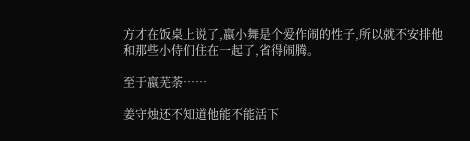方才在饭桌上说了,嬴小舞是个爱作闹的性子,所以就不安排他和那些小侍们住在一起了,省得闹腾。

至于嬴芜荼……

姜守烛还不知道他能不能活下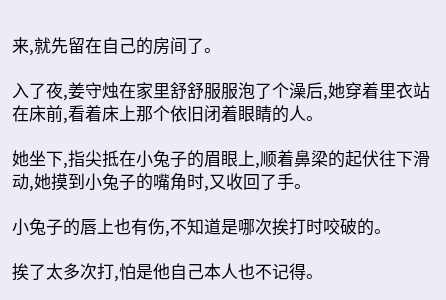来,就先留在自己的房间了。

入了夜,姜守烛在家里舒舒服服泡了个澡后,她穿着里衣站在床前,看着床上那个依旧闭着眼睛的人。

她坐下,指尖抵在小兔子的眉眼上,顺着鼻梁的起伏往下滑动,她摸到小兔子的嘴角时,又收回了手。

小兔子的唇上也有伤,不知道是哪次挨打时咬破的。

挨了太多次打,怕是他自己本人也不记得。